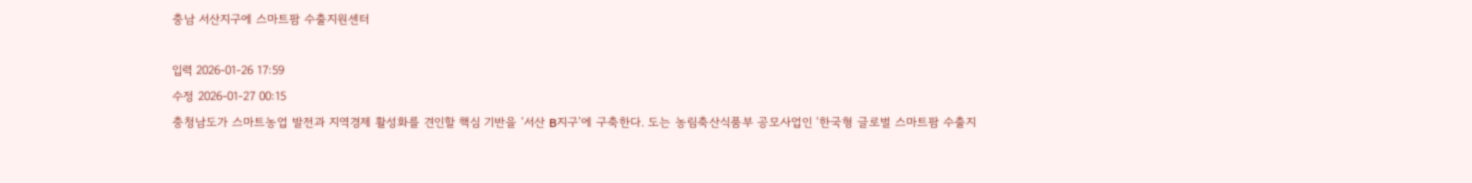충남 서산지구에 스마트팜 수출지원센터

입력 2026-01-26 17:59
수정 2026-01-27 00:15
충청남도가 스마트농업 발전과 지역경제 활성화를 견인할 핵심 기반을 ‘서산 B지구’에 구축한다. 도는 농림축산식품부 공모사업인 ‘한국형 글로벌 스마트팜 수출지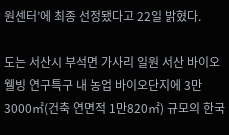원센터’에 최종 선정됐다고 22일 밝혔다.

도는 서산시 부석면 가사리 일원 서산 바이오 웰빙 연구특구 내 농업 바이오단지에 3만3000㎡(건축 연면적 1만820㎡) 규모의 한국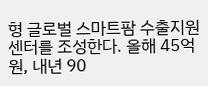형 글로벌 스마트팜 수출지원센터를 조성한다. 올해 45억원, 내년 90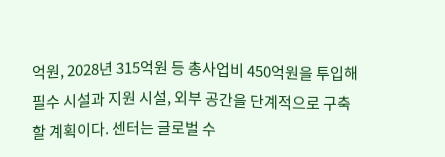억원, 2028년 315억원 등 총사업비 450억원을 투입해 필수 시설과 지원 시설, 외부 공간을 단계적으로 구축할 계획이다. 센터는 글로벌 수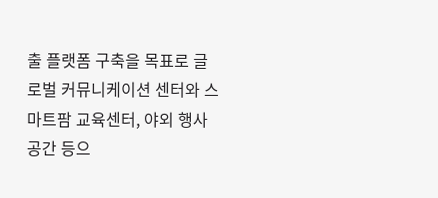출 플랫폼 구축을 목표로 글로벌 커뮤니케이션 센터와 스마트팜 교육센터, 야외 행사 공간 등으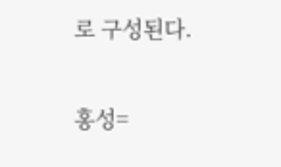로 구성된다.

홍성=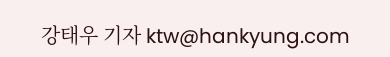강태우 기자 ktw@hankyung.com